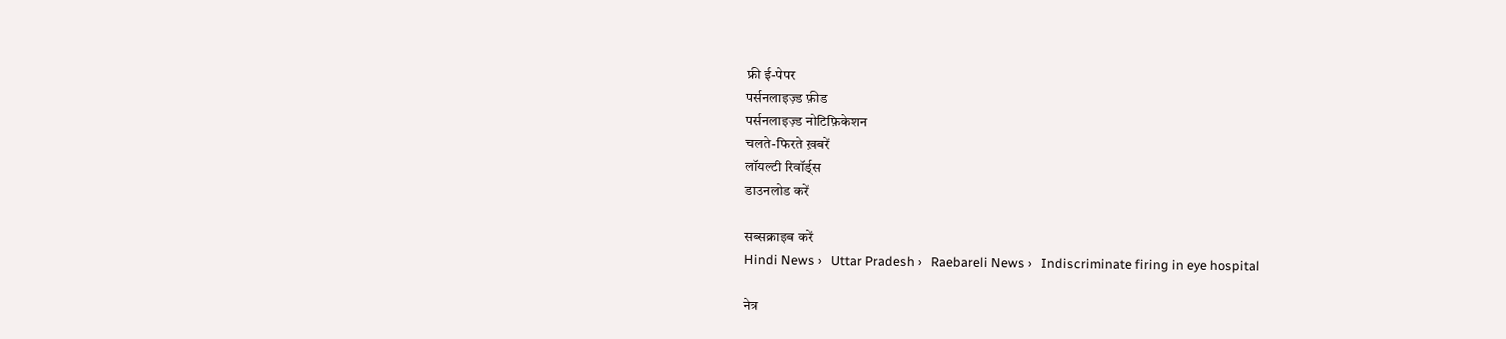फ्री ई-पेपर
पर्सनलाइज़्ड फ़ीड
पर्सनलाइज़्ड नोटिफ़िकेशन
चलते-फिरते ख़बरें
लॉयल्टी रिवॉर्ड्स
डाउनलोड करें

सब्सक्राइब करें
Hindi News ›   Uttar Pradesh ›   Raebareli News ›   Indiscriminate firing in eye hospital

नेत्र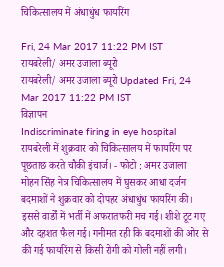चिकित्सालय में अंधाधुंध फायरिंग

Fri, 24 Mar 2017 11:22 PM IST
रायबरेली/ अमर उजाला ब्यूरो
रायबरेली/ अमर उजाला ब्यूरो Updated Fri, 24 Mar 2017 11:22 PM IST
विज्ञापन
Indiscriminate firing in eye hospital
रायबरेली में शुक्रवार को चिकित्सालय में फायरिंग पर पूछताछ करते चौकी इंचार्ज। - फोटो : अमर उजाला
मोहन सिंह नेत्र चिकित्सालय में घुसकर आधा दर्जन बदमाशों ने शुक्रवार को दोपहर अंधाधुंध फायरिंग की। इससे वार्डों में भर्ती में अफरातफरी मच गई। शीशे टूट गए और दहशत फैल गई। गनीमत रही कि बदमाशों की ओर से की गई फायरिंग से किसी रोगी को गोली नहीं लगी।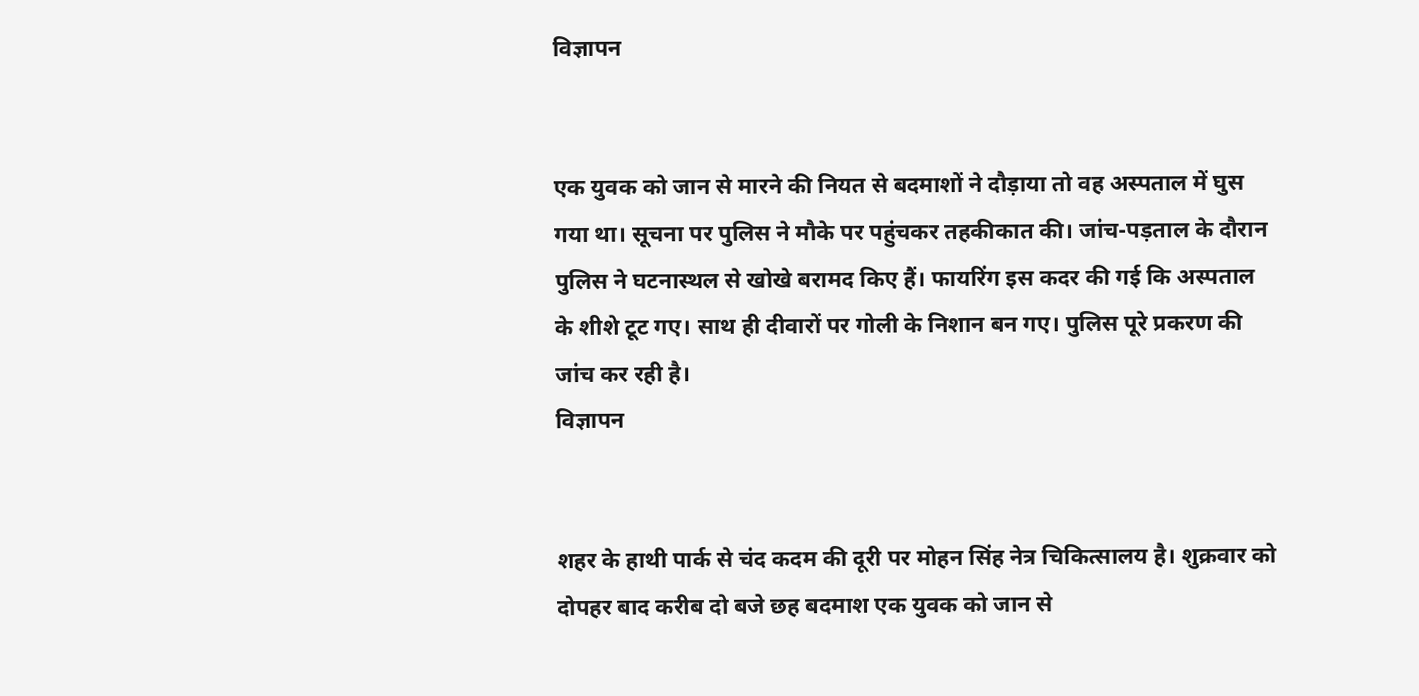विज्ञापन


एक युवक को जान से मारने की नियत से बदमाशों ने दौड़ाया तो वह अस्पताल में घुस गया था। सूचना पर पुलिस ने मौके पर पहुंचकर तहकीकात की। जांच-पड़ताल के दौरान पुलिस ने घटनास्थल से खोखे बरामद किए हैं। फायरिंग इस कदर की गई कि अस्पताल के शीशे टूट गए। साथ ही दीवारों पर गोली के निशान बन गए। पुलिस पूरे प्रकरण की जांच कर रही है।
विज्ञापन


शहर के हाथी पार्क से चंद कदम की दूरी पर मोहन सिंह नेत्र चिकित्सालय है। शुक्रवार को दोपहर बाद करीब दो बजे छह बदमाश एक युवक को जान से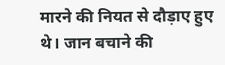मारने की नियत से दौड़ाए हुए थे। जान बचाने की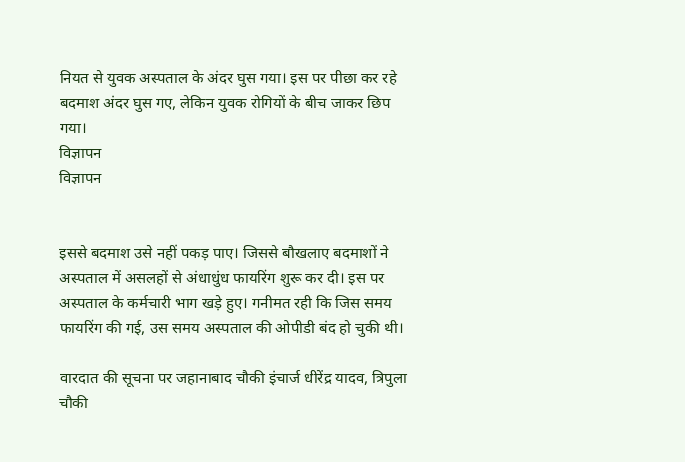नियत से युवक अस्पताल के अंदर घुस गया। इस पर पीछा कर रहे बदमाश अंदर घुस गए, लेकिन युवक रोगियों के बीच जाकर छिप गया।
विज्ञापन
विज्ञापन


इससे बदमाश उसे नहीं पकड़ पाए। जिससे बौखलाए बदमाशों ने अस्पताल में असलहों से अंधाधुंध फायरिंग शुरू कर दी। इस पर अस्पताल के कर्मचारी भाग खड़े हुए। गनीमत रही कि जिस समय फायरिंग की गई, उस समय अस्पताल की ओपीडी बंद हो चुकी थी।

वारदात की सूचना पर जहानाबाद चौकी इंचार्ज धीरेंद्र यादव, त्रिपुला चौकी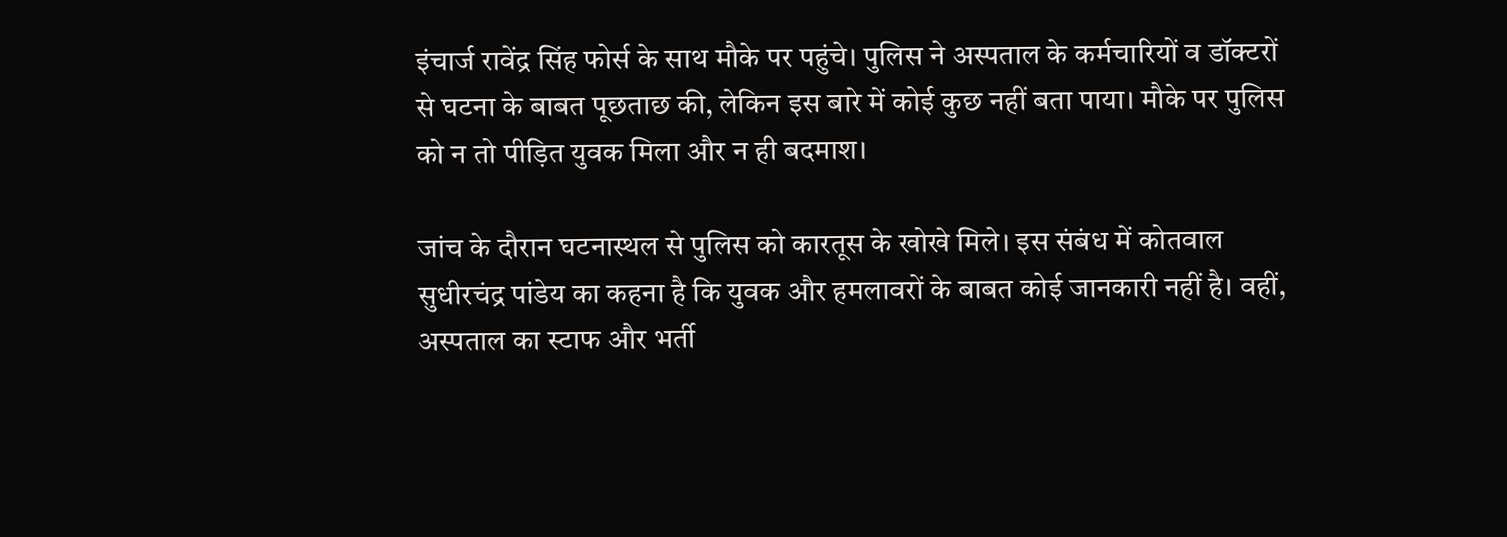इंचार्ज रावेंद्र सिंह फोर्स के साथ मौके पर पहुंचे। पुलिस ने अस्पताल के कर्मचारियों व डॉक्टरों से घटना के बाबत पूछताछ की, लेकिन इस बारे में कोई कुछ नहीं बता पाया। मौके पर पुलिस को न तो पीड़ित युवक मिला और न ही बदमाश।

जांच के दौरान घटनास्थल से पुलिस को कारतूस के खोखे मिले। इस संबंध में कोतवाल सुधीरचंद्र पांडेय का कहना है कि युवक और हमलावरों के बाबत कोई जानकारी नहीं है। वहीं, अस्पताल का स्टाफ और भर्ती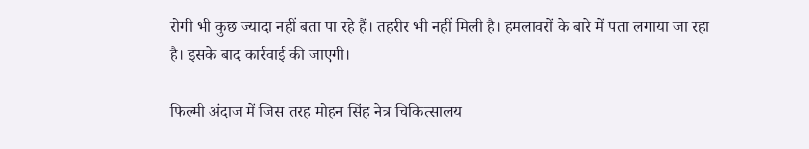रोगी भी कुछ ज्यादा नहीं बता पा रहे हैं। तहरीर भी नहीं मिली है। हमलावरों के बारे में पता लगाया जा रहा है। इसके बाद कार्रवाई की जाएगी।

फिल्मी अंदाज में जिस तरह मोहन सिंह नेत्र चिकित्सालय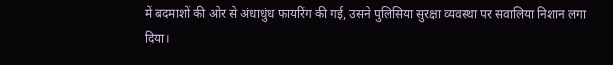में बदमाशों की ओर से अंधाधुंध फायरिंग की गई, उसने पुलिसिया सुरक्षा व्यवस्था पर सवालिया निशान लगा दिया।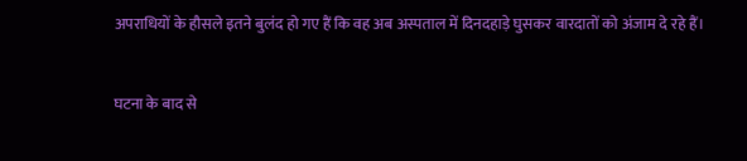अपराधियों के हौसले इतने बुलंद हो गए हैं कि वह अब अस्पताल में दिनदहाड़े घुसकर वारदातों को अंजाम दे रहे हैं।


घटना के बाद से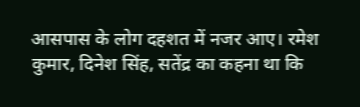आसपास के लोग दहशत में नजर आए। रमेश कुमार, दिनेश सिंह, सतेंद्र का कहना था कि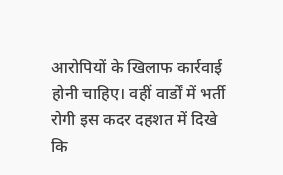आरोपियों के खिलाफ कार्रवाई होनी चाहिए। वहीं वार्डों में भर्ती रोगी इस कदर दहशत में दिखे कि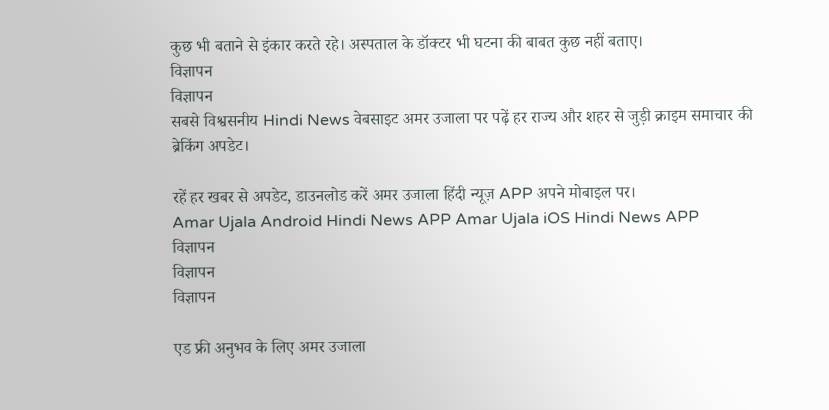कुछ भी बताने से इंकार करते रहे। अस्पताल के डॉक्टर भी घटना की बाबत कुछ नहीं बताए।
विज्ञापन
विज्ञापन
सबसे विश्वसनीय Hindi News वेबसाइट अमर उजाला पर पढ़ें हर राज्य और शहर से जुड़ी क्राइम समाचार की
ब्रेकिंग अपडेट।

रहें हर खबर से अपडेट, डाउनलोड करें अमर उजाला हिंदी न्यूज़ APP अपने मोबाइल पर।
Amar Ujala Android Hindi News APP Amar Ujala iOS Hindi News APP
विज्ञापन
विज्ञापन
विज्ञापन

एड फ्री अनुभव के लिए अमर उजाला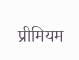प्रीमियम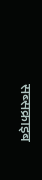सब्सक्राइब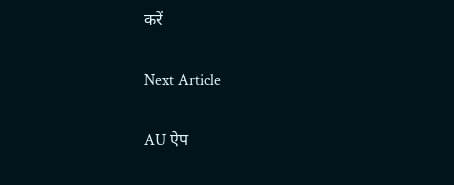करें

Next Article

AU ऐप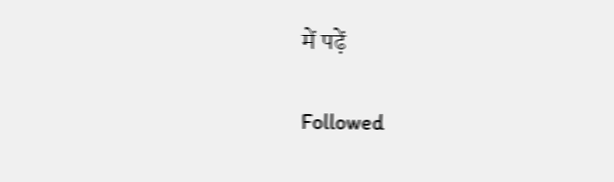में पढ़ें

Followed